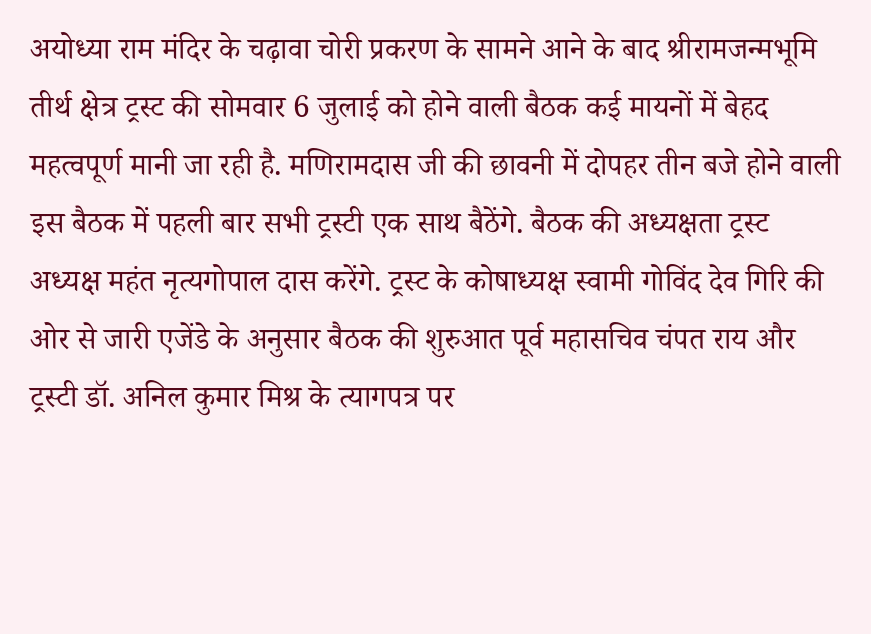अयोध्या राम मंदिर के चढ़ावा चोरी प्रकरण के सामने आने के बाद श्रीरामजन्मभूमि तीर्थ क्षेत्र ट्रस्ट की सोमवार 6 जुलाई को होने वाली बैठक कई मायनों में बेहद महत्वपूर्ण मानी जा रही है. मणिरामदास जी की छावनी में दोपहर तीन बजे होने वाली इस बैठक में पहली बार सभी ट्रस्टी एक साथ बैठेंगे. बैठक की अध्यक्षता ट्रस्ट अध्यक्ष महंत नृत्यगोपाल दास करेंगे. ट्रस्ट के कोषाध्यक्ष स्वामी गोविंद देव गिरि की ओर से जारी एजेंडे के अनुसार बैठक की शुरुआत पूर्व महासचिव चंपत राय और ट्रस्टी डॉ. अनिल कुमार मिश्र के त्यागपत्र पर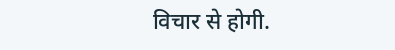विचार से होगी.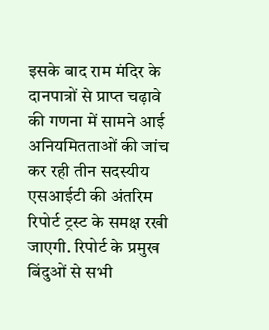इसके बाद राम मंदिर के दानपात्रों से प्राप्त चढ़ावे की गणना में सामने आई अनियमितताओं की जांच कर रही तीन सदस्यीय एसआईटी की अंतरिम रिपोर्ट ट्रस्ट के समक्ष रखी जाएगी. रिपोर्ट के प्रमुख बिंदुओं से सभी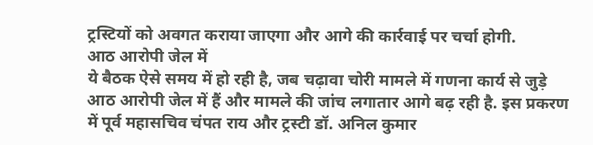ट्रस्टियों को अवगत कराया जाएगा और आगे की कार्रवाई पर चर्चा होगी.
आठ आरोपी जेल में
ये बैठक ऐसे समय में हो रही है, जब चढ़ावा चोरी मामले में गणना कार्य से जुड़े आठ आरोपी जेल में हैं और मामले की जांच लगातार आगे बढ़ रही है. इस प्रकरण में पूर्व महासचिव चंपत राय और ट्रस्टी डॉ. अनिल कुमार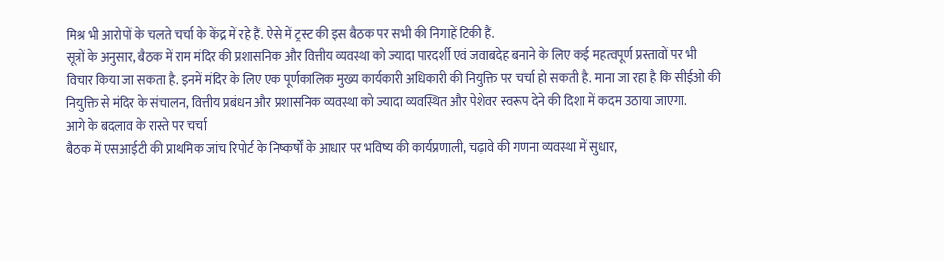मिश्र भी आरोपों के चलते चर्चा के केंद्र में रहे हैं. ऐसे में ट्रस्ट की इस बैठक पर सभी की निगाहें टिकी हैं.
सूत्रों के अनुसार, बैठक में राम मंदिर की प्रशासनिक और वित्तीय व्यवस्था को ज्यादा पारदर्शी एवं जवाबदेह बनाने के लिए कई महत्वपूर्ण प्रस्तावों पर भी विचार किया जा सकता है. इनमें मंदिर के लिए एक पूर्णकालिक मुख्य कार्यकारी अधिकारी की नियुक्ति पर चर्चा हो सकती है. माना जा रहा है कि सीईओ की नियुक्ति से मंदिर के संचालन, वित्तीय प्रबंधन और प्रशासनिक व्यवस्था को ज्यादा व्यवस्थित और पेशेवर स्वरूप देने की दिशा में कदम उठाया जाएगा.
आगे के बदलाव के रास्ते पर चर्चा
बैठक में एसआईटी की प्राथमिक जांच रिपोर्ट के निष्कर्षों के आधार पर भविष्य की कार्यप्रणाली, चढ़ावे की गणना व्यवस्था में सुधार,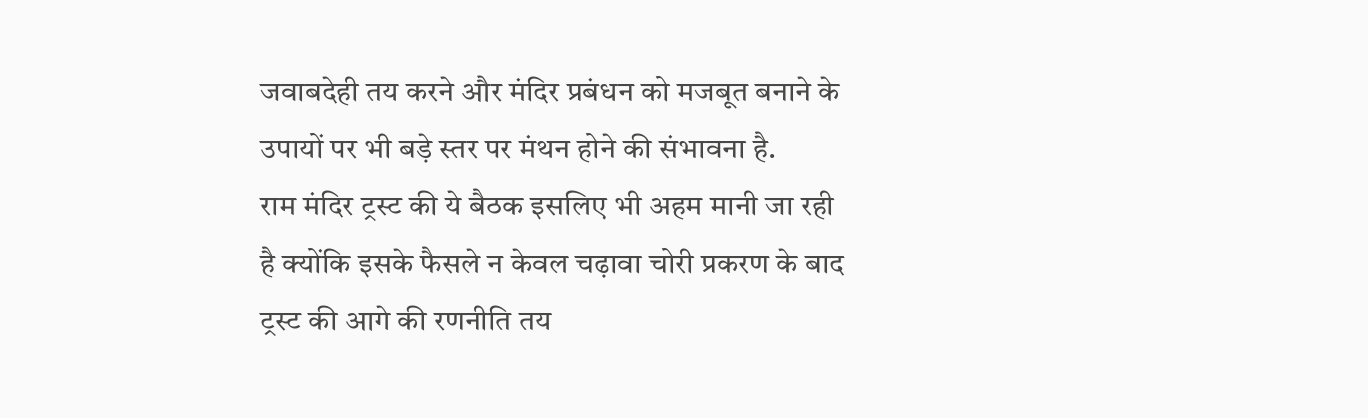जवाबदेही तय करने और मंदिर प्रबंधन को मजबूत बनाने के उपायों पर भी बड़े स्तर पर मंथन होने की संभावना है.
राम मंदिर ट्रस्ट की ये बैठक इसलिए भी अहम मानी जा रही है क्योंकि इसके फैसले न केवल चढ़ावा चोरी प्रकरण के बाद ट्रस्ट की आगे की रणनीति तय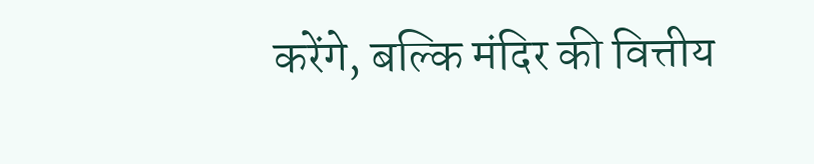करेंगे, बल्कि मंदिर की वित्तीय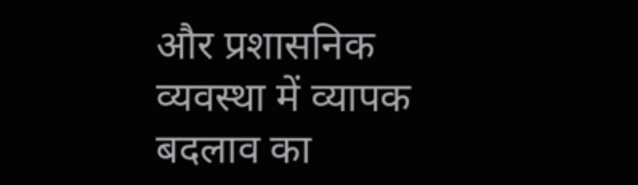और प्रशासनिक व्यवस्था में व्यापक बदलाव का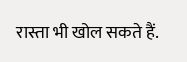रास्ता भी खोल सकते हैं.